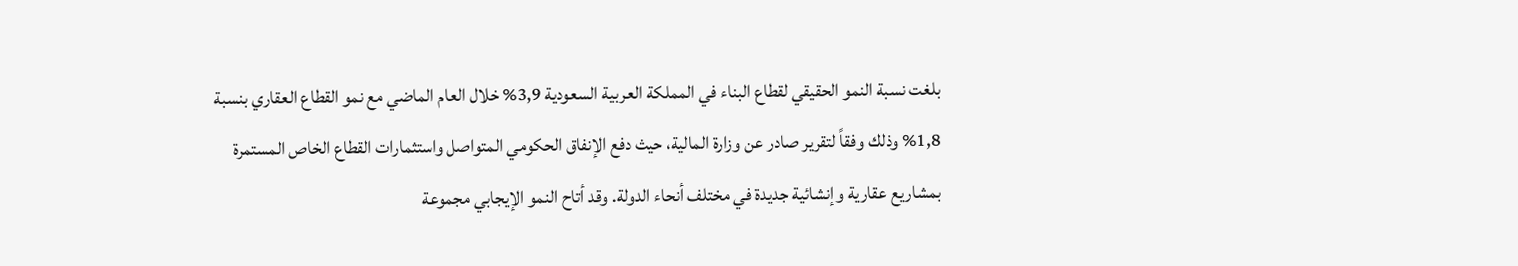بلغت نسبة النمو الحقيقي لقطاع البناء في المملكة العربية السعودية 3,9% خلال العام الماضي مع نمو القطاع العقاري بنسبة 1,8% وذلك وفقاً لتقرير صادر عن وزارة المالية، حيث دفع الإنفاق الحكومي المتواصل واستثمارات القطاع الخاص المستمرة بمشاريع عقارية وإنشائية جديدة في مختلف أنحاء الدولة. وقد أتاح النمو الإيجابي مجموعة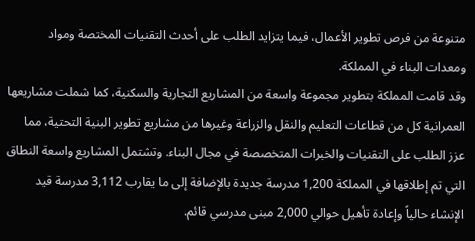متنوعة من فرص تطوير الأعمال، فيما يتزايد الطلب على أحدث التقنيات المختصة ومواد ومعدات البناء في المملكة.
وقد قامت المملكة بتطوير مجموعة واسعة من المشاريع التجارية والسكنية، كما شملت مشاريعها العمرانية كل من قطاعات التعليم والنقل والزراعة وغيرها من مشاريع تطوير البنية التحتية، مما عزز الطلب على التقنيات والخبرات المتخصصة في مجال البناء. وتشتمل المشاريع واسعة النطاق التي تم إطلاقها في المملكة 1,200 مدرسة جديدة بالإضافة إلى ما يقارب 3,112 مدرسة قيد الإنشاء حالياً وإعادة تأهيل حوالي 2,000 مبنى مدرسي قائم.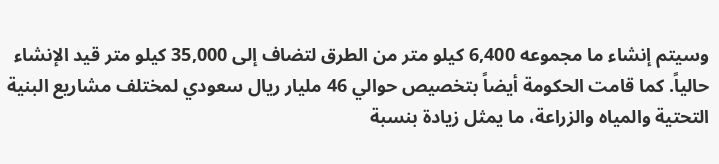وسيتم إنشاء ما مجموعه 6,400 كيلو متر من الطرق لتضاف إلى 35,000 كيلو متر قيد الإنشاء حالياً. كما قامت الحكومة أيضاً بتخصيص حوالي 46 مليار ريال سعودي لمختلف مشاريع البنية التحتية والمياه والزراعة، ما يمثل زيادة بنسبة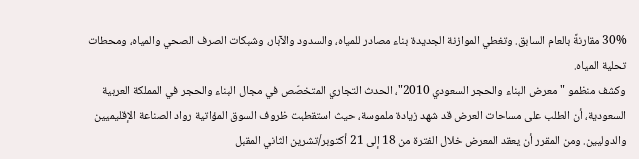30% مقارنةً بالعام السابق. وتغطي الموازنة الجديدة بناء مصادر للمياه، والسدود والآبار، وشبكات الصرف الصحي والمياه، ومحطات تحلية المياه.
وكشف منظمو "معرض البناء والحجر السعودي 2010"، الحدث التجاري المتخصّص في مجال البناء والحجر في المملكة العربية السعودية، أن الطلب على مساحات العرض قد شهد زيادة ملموسة، حيث استقطبت ظروف السوق المؤاتية رواد الصناعة الإقليميين والدوليين. ومن المقرر أن يعقد المعرض خلال الفترة من 18 إلى 21 أكتوبر/تشرين الثاني المقبل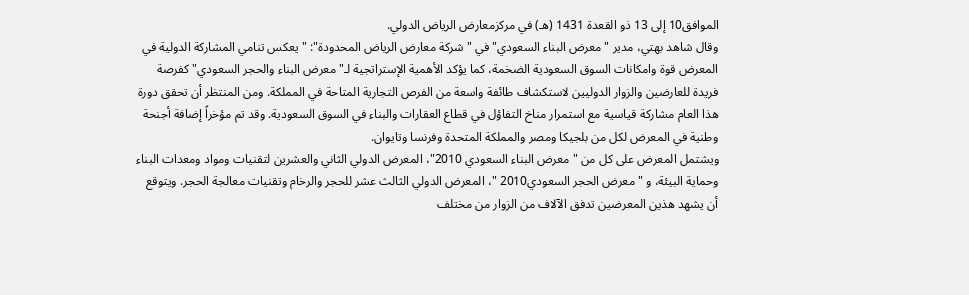الموافق10 إلى 13 ذو القعدة 1431 (هـ) في مركزمعارض الرياض الدولي.
وقال شاهد بهتي، مدير "معرض البناء السعودي" في "شركة معارض الرياض المحدودة": "يعكس تنامي المشاركة الدولية في المعرض قوة وامكانات السوق السعودية الضخمة، كما يؤكد الأهمية الإستراتجية لـ"معرض البناء والحجر السعودي" كفرصة فريدة للعارضين والزوار الدوليين لاستكشاف طائفة واسعة من الفرص التجارية المتاحة في المملكة. ومن المنتظر أن تحقق دورة هذا العام مشاركة قياسية مع استمرار مناخ التفاؤل في قطاع العقارات والبناء في السوق السعودية. وقد تم مؤخراً إضافة أجنحة وطنية في المعرض لكل من بلجيكا ومصر والمملكة المتحدة وفرنسا وتايوان.
ويشتمل المعرض على كل من "معرض البناء السعودي 2010"، المعرض الدولي الثاني والعشرين لتقنيات ومواد ومعدات البناء وحماية البيئة، و "معرض الحجر السعودي2010 "، المعرض الدولي الثالث عشر للحجر والرخام وتقنيات معالجة الحجر. ويتوقع أن يشهد هذين المعرضين تدفق الآلاف من الزوار من مختلف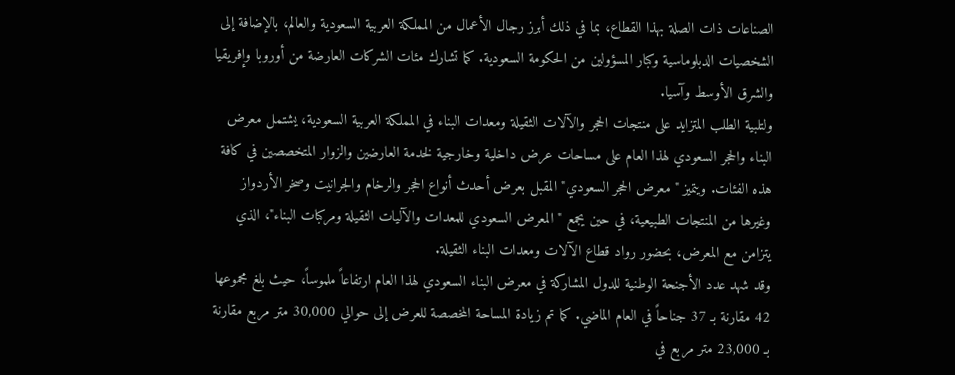الصناعات ذات الصلة بهذا القطاع، بما في ذلك أبرز رجال الأعمال من المملكة العربية السعودية والعالم، بالإضافة إلى الشخصيات الدبلوماسية وكبار المسؤولين من الحكومة السعودية. كما تشارك مئات الشركات العارضة من أوروبا وإفريقيا والشرق الأوسط وآسيا.
ولتلبية الطلب المتزايد على منتجات الحجر والآلات الثقيلة ومعدات البناء في المملكة العربية السعودية، يشتمل معرض البناء والحجر السعودي لهذا العام على مساحات عرض داخلية وخارجية لخدمة العارضين والزوار المتخصصين في كافة هذه الفئات. ويتميز "معرض الحجر السعودي" المقبل بعرض أحدث أنواع الحجر والرخام والجرانيت وصخر الأردواز وغيرها من المنتجات الطبيعية، في حين يجمع "المعرض السعودي للمعدات والآليات الثقيلة ومركبات البناء"، الذي يتزامن مع المعرض، بحضور رواد قطاع الآلات ومعدات البناء الثقيلة.
وقد شهد عدد الأجنحة الوطنية للدول المشاركة في معرض البناء السعودي لهذا العام ارتفاعاً ملموساً، حيث بلغ مجموعها 42 مقارنة بـ 37 جناحاً في العام الماضي. كما تم زيادة المساحة المخصصة للعرض إلى حوالي 30,000 متر مربع مقارنة بـ 23,000 متر مربع في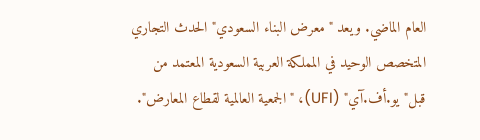العام الماضي. ويعد "معرض البناء السعودي" الحدث التجاري المتخصص الوحيد في المملكة العربية السعودية المعتمد من قبل"يو.أف.آي" (UFI)، "الجمعية العالمية لقطاع المعارض".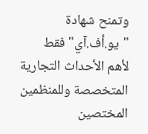وتمنح شهادة "يو.أف.آي" فقط لأهم الأحداث التجارية المتخصصة وللمنظمين المختصين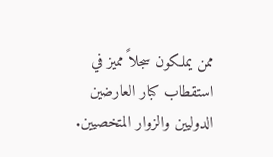ممن يملكون سجلاً مميز في استقطاب كبار العارضين الدوليين والزوار المتخصيين.